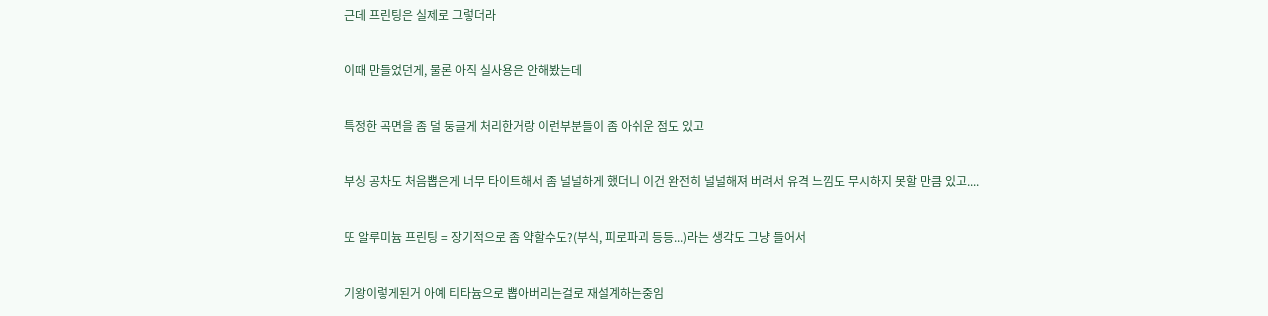근데 프린팅은 실제로 그렇더라

이때 만들었던게, 물론 아직 실사용은 안해봤는데

특정한 곡면을 좀 덜 둥글게 처리한거랑 이런부분들이 좀 아쉬운 점도 있고

부싱 공차도 처음뽑은게 너무 타이트해서 좀 널널하게 했더니 이건 완전히 널널해져 버려서 유격 느낌도 무시하지 못할 만큼 있고....

또 알루미늄 프린팅 = 장기적으로 좀 약할수도?(부식, 피로파괴 등등...)라는 생각도 그냥 들어서

기왕이렇게된거 아예 티타늄으로 뽑아버리는걸로 재설계하는중임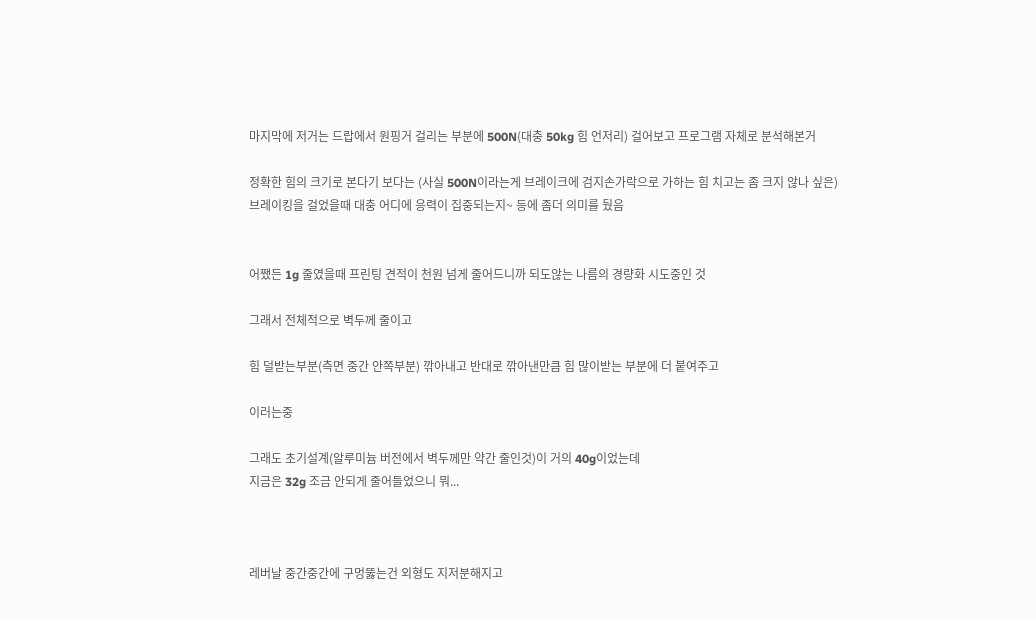마지막에 저거는 드랍에서 원핑거 걸리는 부분에 500N(대충 50kg 힘 언저리) 걸어보고 프로그램 자체로 분석해본거

정확한 힘의 크기로 본다기 보다는 (사실 500N이라는게 브레이크에 검지손가락으로 가하는 힘 치고는 좀 크지 않나 싶은)
브레이킹을 걸었을때 대충 어디에 응력이 집중되는지~ 등에 좀더 의미를 뒀음


어쨌든 1g 줄였을때 프린팅 견적이 천원 넘게 줄어드니까 되도않는 나름의 경량화 시도중인 것

그래서 전체적으로 벽두께 줄이고

힘 덜받는부분(측면 중간 안쪽부분) 깎아내고 반대로 깎아낸만큼 힘 많이받는 부분에 더 붙여주고

이러는중

그래도 초기설계(알루미늄 버전에서 벽두께만 약간 줄인것)이 거의 40g이었는데
지금은 32g 조금 안되게 줄어들었으니 뭐...



레버날 중간중간에 구멍뚫는건 외형도 지저분해지고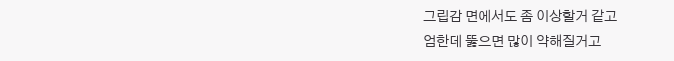그립감 면에서도 좀 이상할거 같고
엄한데 뚫으면 많이 약해질거고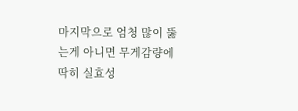마지막으로 엄청 많이 뚫는게 아니면 무게감량에 딱히 실효성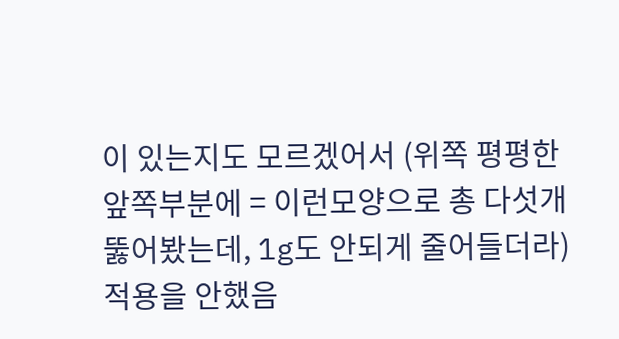이 있는지도 모르겠어서 (위쪽 평평한 앞쪽부분에 = 이런모양으로 총 다섯개 뚫어봤는데, 1g도 안되게 줄어들더라)
적용을 안했음